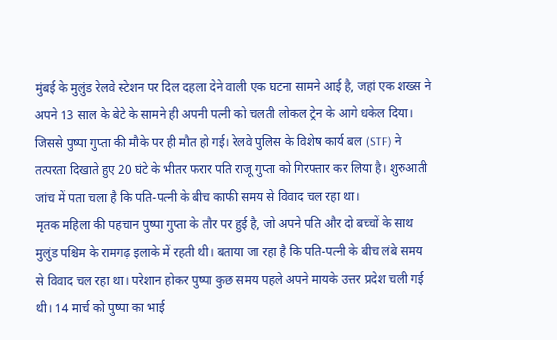मुंबई के मुलुंड रेलवे स्टेशन पर दिल दहला देने वाली एक घटना सामने आई है, जहां एक शख्स ने अपने 13 साल के बेटे के सामने ही अपनी पत्नी को चलती लोकल ट्रेन के आगे धकेल दिया। जिससे पुष्पा गुप्ता की मौके पर ही मौत हो गई। रेलवे पुलिस के विशेष कार्य बल (STF) ने तत्परता दिखाते हुए 20 घंटे के भीतर फरार पति राजू गुप्ता को गिरफ्तार कर लिया है। शुरुआती जांच में पता चला है कि पति-पत्नी के बीच काफी समय से विवाद चल रहा था।
मृतक महिला की पहचान पुष्पा गुप्ता के तौर पर हुई है, जो अपने पति और दो बच्चों के साथ मुलुंड पश्चिम के रामगढ़ इलाके में रहती थी। बताया जा रहा है कि पति-पत्नी के बीच लंबे समय से विवाद चल रहा था। परेशान होकर पुष्पा कुछ समय पहले अपने मायके उत्तर प्रदेश चली गई थी। 14 मार्च को पुष्पा का भाई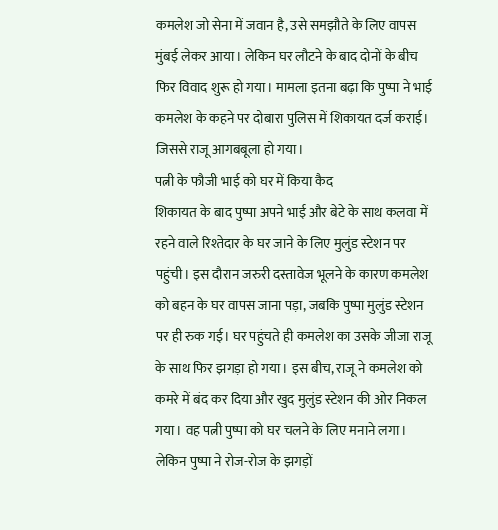कमलेश जो सेना में जवान है, उसे समझौते के लिए वापस मुंबई लेकर आया। लेकिन घर लौटने के बाद दोनों के बीच फिर विवाद शुरू हो गया। मामला इतना बढ़ा कि पुष्पा ने भाई कमलेश के कहने पर दोबारा पुलिस में शिकायत दर्ज कराई। जिससे राजू आगबबूला हो गया।
पत्नी के फौजी भाई को घर में किया कैद
शिकायत के बाद पुष्पा अपने भाई और बेटे के साथ कलवा में रहने वाले रिश्तेदार के घर जाने के लिए मुलुंड स्टेशन पर पहुंची। इस दौरान जरुरी दस्तावेज भूलने के कारण कमलेश को बहन के घर वापस जाना पड़ा, जबकि पुष्पा मुलुंड स्टेशन पर ही रुक गई। घर पहुंचते ही कमलेश का उसके जीजा राजू के साथ फिर झगड़ा हो गया। इस बीच, राजू ने कमलेश को कमरे में बंद कर दिया और खुद मुलुंड स्टेशन की ओर निकल गया। वह पत्नी पुष्पा को घर चलने के लिए मनाने लगा। लेकिन पुष्पा ने रोज-रोज के झगड़ों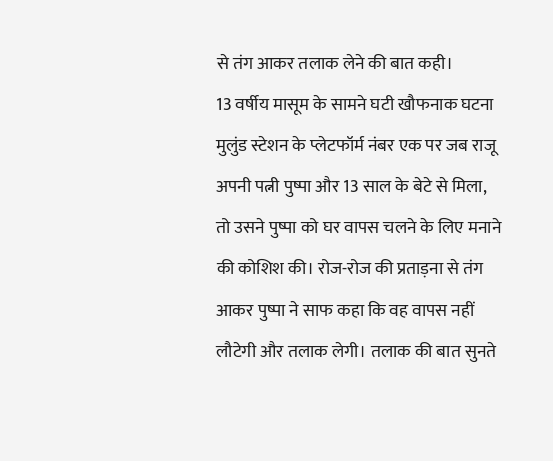से तंग आकर तलाक लेने की बात कही।
13 वर्षीय मासूम के सामने घटी खौफनाक घटना
मुलुंड स्टेशन के प्लेटफॉर्म नंबर एक पर जब राजू अपनी पत्नी पुष्पा और 13 साल के बेटे से मिला, तो उसने पुष्पा को घर वापस चलने के लिए मनाने की कोशिश की। रोज-रोज की प्रताड़ना से तंग आकर पुष्पा ने साफ कहा कि वह वापस नहीं लौटेगी और तलाक लेगी। तलाक की बात सुनते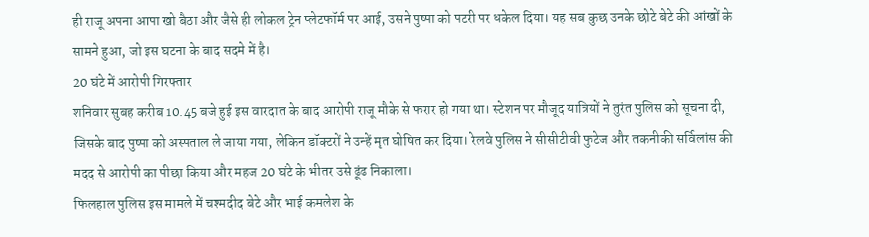ही राजू अपना आपा खो बैठा और जैसे ही लोकल ट्रेन प्लेटफॉर्म पर आई, उसने पुष्पा को पटरी पर धकेल दिया। यह सब कुछ उनके छोटे बेटे की आंखों के सामने हुआ, जो इस घटना के बाद सदमे में है।
20 घंटे में आरोपी गिरफ्तार
शनिवार सुबह करीब 10.45 बजे हुई इस वारदात के बाद आरोपी राजू मौके से फरार हो गया था। स्टेशन पर मौजूद यात्रियों ने तुरंत पुलिस को सूचना दी, जिसके बाद पुष्पा को अस्पताल ले जाया गया, लेकिन डॉक्टरों ने उन्हें मृत घोषित कर दिया। रेलवे पुलिस ने सीसीटीवी फुटेज और तकनीकी सर्विलांस की मदद से आरोपी का पीछा किया और महज 20 घंटे के भीतर उसे ढूंढ निकाला।
फिलहाल पुलिस इस मामले में चश्मदीद बेटे और भाई कमलेश के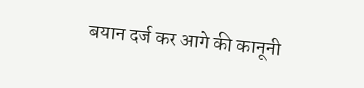बयान दर्ज कर आगे की कानूनी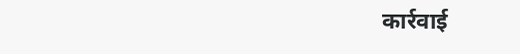कार्रवाई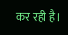कर रही है।